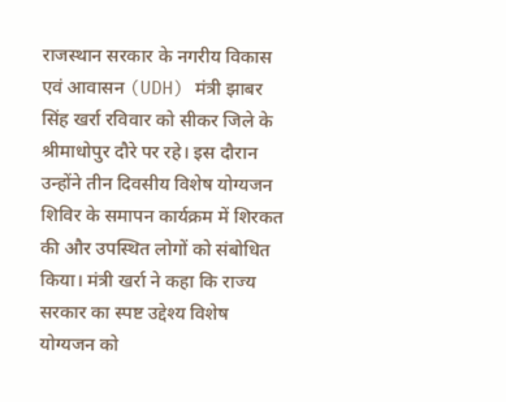राजस्थान सरकार के नगरीय विकास एवं आवासन (UDH) मंत्री झाबर सिंह खर्रा रविवार को सीकर जिले के श्रीमाधोपुर दौरे पर रहे। इस दौरान उन्होंने तीन दिवसीय विशेष योग्यजन शिविर के समापन कार्यक्रम में शिरकत की और उपस्थित लोगों को संबोधित किया। मंत्री खर्रा ने कहा कि राज्य सरकार का स्पष्ट उद्देश्य विशेष योग्यजन को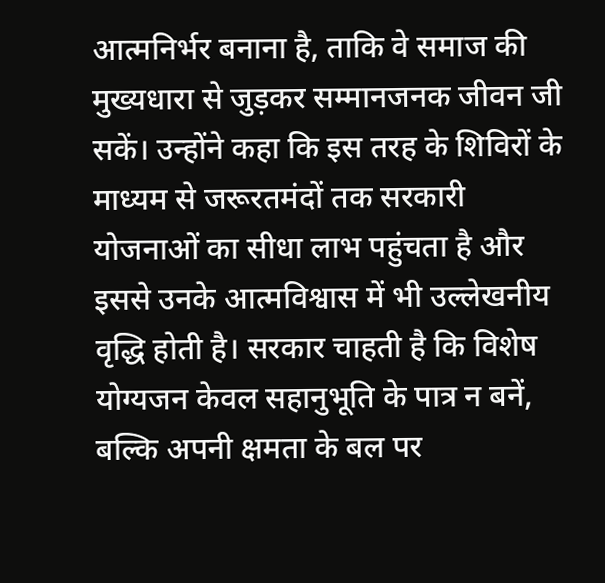आत्मनिर्भर बनाना है, ताकि वे समाज की मुख्यधारा से जुड़कर सम्मानजनक जीवन जी सकें। उन्होंने कहा कि इस तरह के शिविरों के माध्यम से जरूरतमंदों तक सरकारी योजनाओं का सीधा लाभ पहुंचता है और इससे उनके आत्मविश्वास में भी उल्लेखनीय वृद्धि होती है। सरकार चाहती है कि विशेष योग्यजन केवल सहानुभूति के पात्र न बनें, बल्कि अपनी क्षमता के बल पर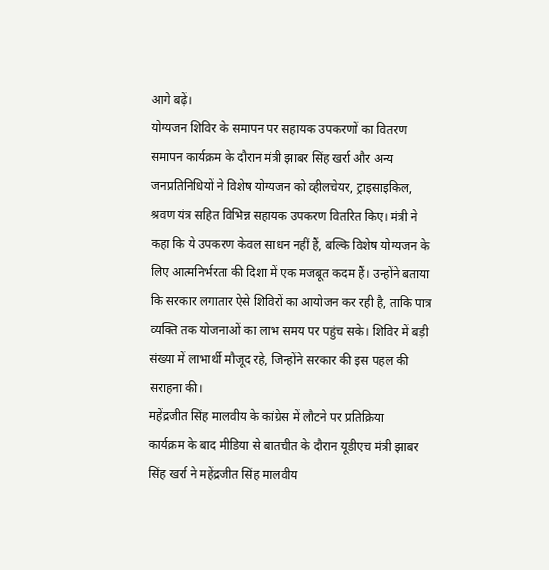आगे बढ़ें।
योग्यजन शिविर के समापन पर सहायक उपकरणों का वितरण
समापन कार्यक्रम के दौरान मंत्री झाबर सिंह खर्रा और अन्य जनप्रतिनिधियों ने विशेष योग्यजन को व्हीलचेयर, ट्राइसाइकिल, श्रवण यंत्र सहित विभिन्न सहायक उपकरण वितरित किए। मंत्री ने कहा कि ये उपकरण केवल साधन नहीं हैं, बल्कि विशेष योग्यजन के लिए आत्मनिर्भरता की दिशा में एक मजबूत कदम हैं। उन्होंने बताया कि सरकार लगातार ऐसे शिविरों का आयोजन कर रही है, ताकि पात्र व्यक्ति तक योजनाओं का लाभ समय पर पहुंच सके। शिविर में बड़ी संख्या में लाभार्थी मौजूद रहे, जिन्होंने सरकार की इस पहल की सराहना की।
महेंद्रजीत सिंह मालवीय के कांग्रेस में लौटने पर प्रतिक्रिया
कार्यक्रम के बाद मीडिया से बातचीत के दौरान यूडीएच मंत्री झाबर सिंह खर्रा ने महेंद्रजीत सिंह मालवीय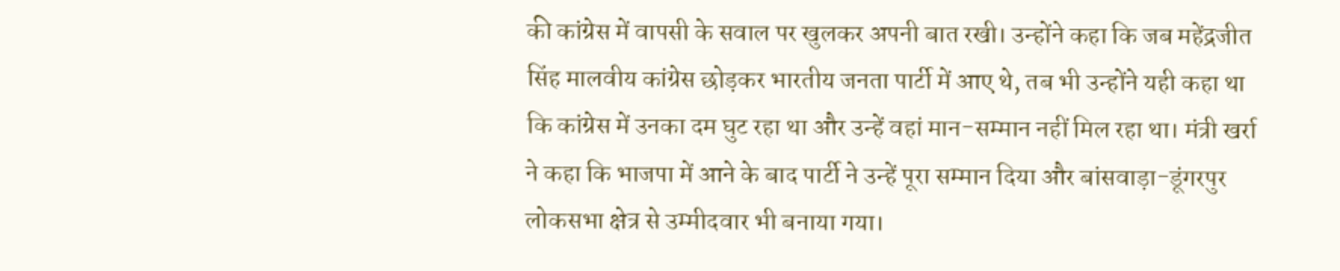की कांग्रेस में वापसी के सवाल पर खुलकर अपनी बात रखी। उन्होंने कहा कि जब महेंद्रजीत सिंह मालवीय कांग्रेस छोड़कर भारतीय जनता पार्टी में आए थे, तब भी उन्होंने यही कहा था कि कांग्रेस में उनका दम घुट रहा था और उन्हें वहां मान-सम्मान नहीं मिल रहा था। मंत्री खर्रा ने कहा कि भाजपा में आने के बाद पार्टी ने उन्हें पूरा सम्मान दिया और बांसवाड़ा-डूंगरपुर लोकसभा क्षेत्र से उम्मीदवार भी बनाया गया।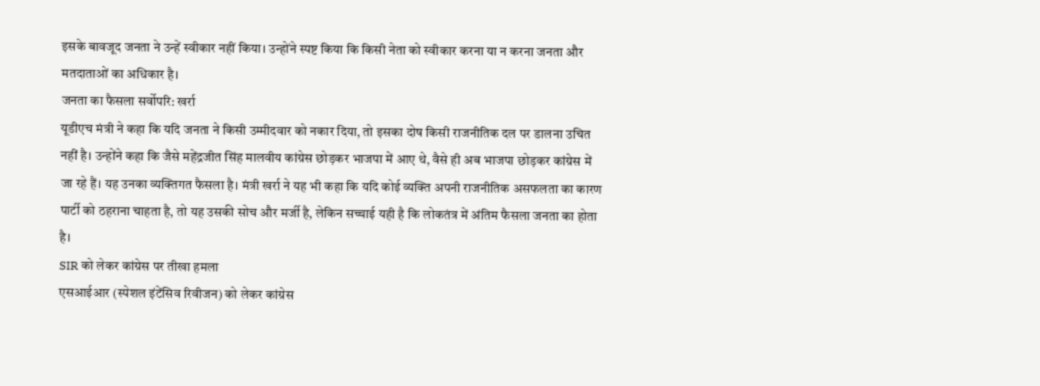इसके बावजूद जनता ने उन्हें स्वीकार नहीं किया। उन्होंने स्पष्ट किया कि किसी नेता को स्वीकार करना या न करना जनता और मतदाताओं का अधिकार है।
जनता का फैसला सर्वोपरि: खर्रा
यूडीएच मंत्री ने कहा कि यदि जनता ने किसी उम्मीदवार को नकार दिया, तो इसका दोष किसी राजनीतिक दल पर डालना उचित नहीं है। उन्होंने कहा कि जैसे महेंद्रजीत सिंह मालवीय कांग्रेस छोड़कर भाजपा में आए थे, वैसे ही अब भाजपा छोड़कर कांग्रेस में जा रहे हैं। यह उनका व्यक्तिगत फैसला है। मंत्री खर्रा ने यह भी कहा कि यदि कोई व्यक्ति अपनी राजनीतिक असफलता का कारण पार्टी को ठहराना चाहता है, तो यह उसकी सोच और मर्जी है, लेकिन सच्चाई यही है कि लोकतंत्र में अंतिम फैसला जनता का होता है।
SIR को लेकर कांग्रेस पर तीखा हमला
एसआईआर (स्पेशल इंटेंसिव रिवीजन) को लेकर कांग्रेस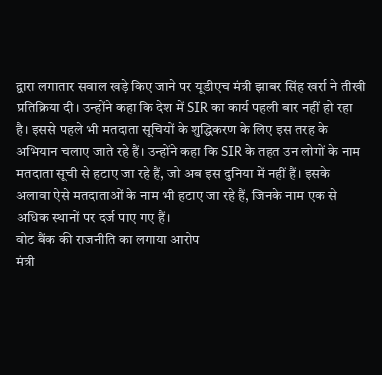द्वारा लगातार सवाल खड़े किए जाने पर यूडीएच मंत्री झाबर सिंह खर्रा ने तीखी प्रतिक्रिया दी। उन्होंने कहा कि देश में SIR का कार्य पहली बार नहीं हो रहा है। इससे पहले भी मतदाता सूचियों के शुद्धिकरण के लिए इस तरह के अभियान चलाए जाते रहे हैं। उन्होंने कहा कि SIR के तहत उन लोगों के नाम मतदाता सूची से हटाए जा रहे हैं, जो अब इस दुनिया में नहीं हैं। इसके अलावा ऐसे मतदाताओं के नाम भी हटाए जा रहे हैं, जिनके नाम एक से अधिक स्थानों पर दर्ज पाए गए हैं।
वोट बैंक की राजनीति का लगाया आरोप
मंत्री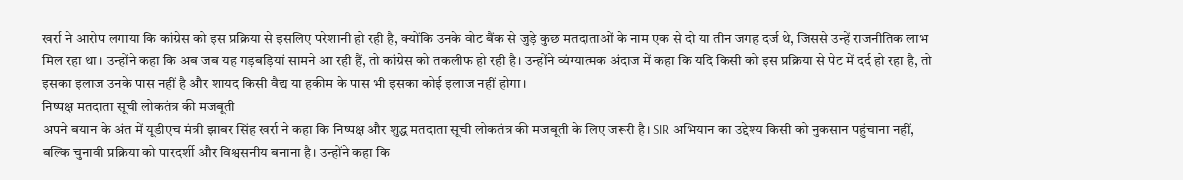खर्रा ने आरोप लगाया कि कांग्रेस को इस प्रक्रिया से इसलिए परेशानी हो रही है, क्योंकि उनके वोट बैंक से जुड़े कुछ मतदाताओं के नाम एक से दो या तीन जगह दर्ज थे, जिससे उन्हें राजनीतिक लाभ मिल रहा था। उन्होंने कहा कि अब जब यह गड़बड़ियां सामने आ रही हैं, तो कांग्रेस को तकलीफ हो रही है। उन्होंने व्यंग्यात्मक अंदाज में कहा कि यदि किसी को इस प्रक्रिया से पेट में दर्द हो रहा है, तो इसका इलाज उनके पास नहीं है और शायद किसी वैद्य या हकीम के पास भी इसका कोई इलाज नहीं होगा।
निष्पक्ष मतदाता सूची लोकतंत्र की मजबूती
अपने बयान के अंत में यूडीएच मंत्री झाबर सिंह खर्रा ने कहा कि निष्पक्ष और शुद्ध मतदाता सूची लोकतंत्र की मजबूती के लिए जरूरी है। SIR अभियान का उद्देश्य किसी को नुकसान पहुंचाना नहीं, बल्कि चुनावी प्रक्रिया को पारदर्शी और विश्वसनीय बनाना है। उन्होंने कहा कि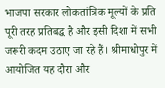भाजपा सरकार लोकतांत्रिक मूल्यों के प्रति पूरी तरह प्रतिबद्ध है और इसी दिशा में सभी जरूरी कदम उठाए जा रहे हैं। श्रीमाधोपुर में आयोजित यह दौरा और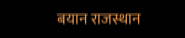बयान राजस्थान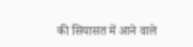की सियासत में आने वाले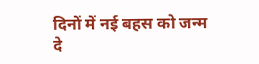दिनों में नई बहस को जन्म दे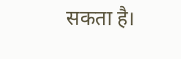सकता है।